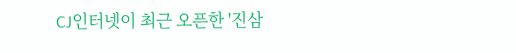CJ인터넷이 최근 오픈한 '진삼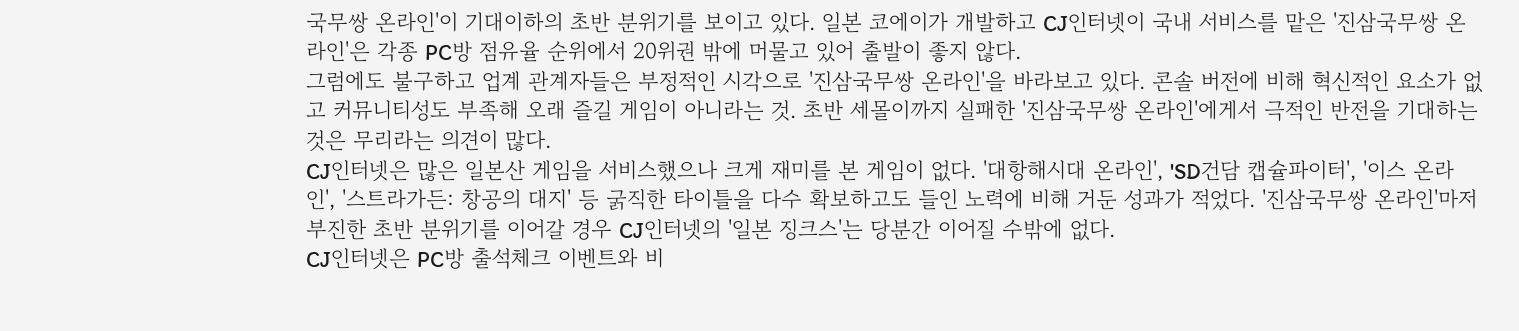국무쌍 온라인'이 기대이하의 초반 분위기를 보이고 있다. 일본 코에이가 개발하고 CJ인터넷이 국내 서비스를 맡은 '진삼국무쌍 온라인'은 각종 PC방 점유율 순위에서 20위권 밖에 머물고 있어 출발이 좋지 않다.
그럼에도 불구하고 업계 관계자들은 부정적인 시각으로 '진삼국무쌍 온라인'을 바라보고 있다. 콘솔 버전에 비해 혁신적인 요소가 없고 커뮤니티성도 부족해 오래 즐길 게임이 아니라는 것. 초반 세몰이까지 실패한 '진삼국무쌍 온라인'에게서 극적인 반전을 기대하는 것은 무리라는 의견이 많다.
CJ인터넷은 많은 일본산 게임을 서비스했으나 크게 재미를 본 게임이 없다. '대항해시대 온라인', 'SD건담 캡슐파이터', '이스 온라인', '스트라가든: 창공의 대지' 등 굵직한 타이틀을 다수 확보하고도 들인 노력에 비해 거둔 성과가 적었다. '진삼국무쌍 온라인'마저 부진한 초반 분위기를 이어갈 경우 CJ인터넷의 '일본 징크스'는 당분간 이어질 수밖에 없다.
CJ인터넷은 PC방 출석체크 이벤트와 비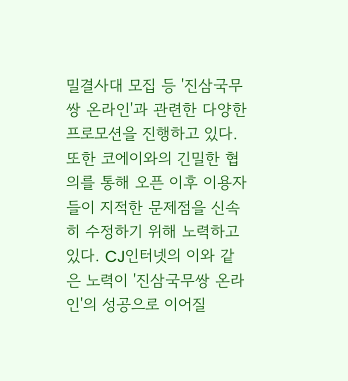밀결사대 모집 등 '진삼국무쌍 온라인'과 관련한 다양한 프로모션을 진행하고 있다. 또한 코에이와의 긴밀한 협의를 통해 오픈 이후 이용자들이 지적한 문제점을 신속히 수정하기 위해 노력하고 있다. CJ인터넷의 이와 같은 노력이 '진삼국무쌍 온라인'의 성공으로 이어질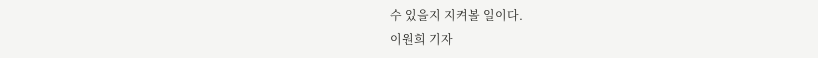수 있을지 지켜볼 일이다.
이원희 기자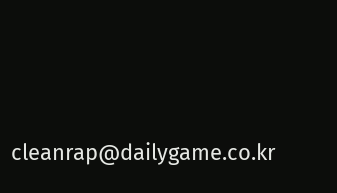cleanrap@dailygame.co.kr